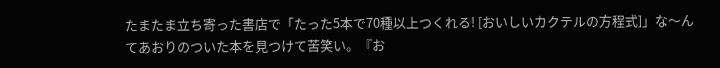たまたま立ち寄った書店で「たった5本で70種以上つくれる! [おいしいカクテルの方程式]」な〜んてあおりのついた本を見つけて苦笑い。『お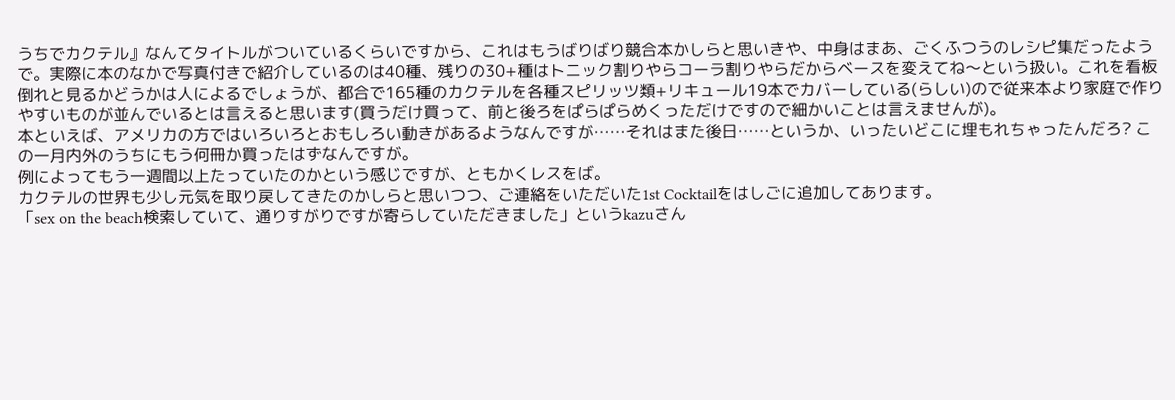うちでカクテル』なんてタイトルがついているくらいですから、これはもうばりばり競合本かしらと思いきや、中身はまあ、ごくふつうのレシピ集だったようで。実際に本のなかで写真付きで紹介しているのは40種、残りの30+種はトニック割りやらコーラ割りやらだからベースを変えてね〜という扱い。これを看板倒れと見るかどうかは人によるでしょうが、都合で165種のカクテルを各種スピリッツ類+リキュール19本でカバーしている(らしい)ので従来本より家庭で作りやすいものが並んでいるとは言えると思います(買うだけ買って、前と後ろをぱらぱらめくっただけですので細かいことは言えませんが)。
本といえば、アメリカの方ではいろいろとおもしろい動きがあるようなんですが……それはまた後日……というか、いったいどこに埋もれちゃったんだろ? この一月内外のうちにもう何冊か買ったはずなんですが。
例によってもう一週間以上たっていたのかという感じですが、ともかくレスをば。
カクテルの世界も少し元気を取り戻してきたのかしらと思いつつ、ご連絡をいただいた1st Cocktailをはしごに追加してあります。
「sex on the beach検索していて、通りすがりですが寄らしていただきました」というkazuさん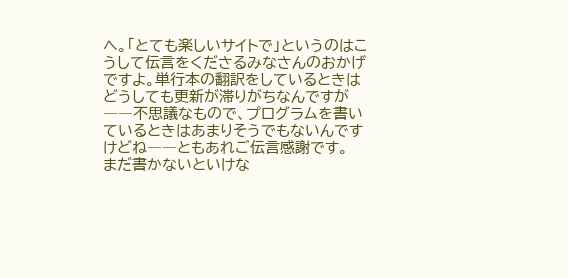へ。「とても楽しいサイトで」というのはこうして伝言をくださるみなさんのおかげですよ。単行本の翻訳をしているときはどうしても更新が滞りがちなんですが――不思議なもので、プログラムを書いているときはあまりそうでもないんですけどね――ともあれご伝言感謝です。
まだ書かないといけな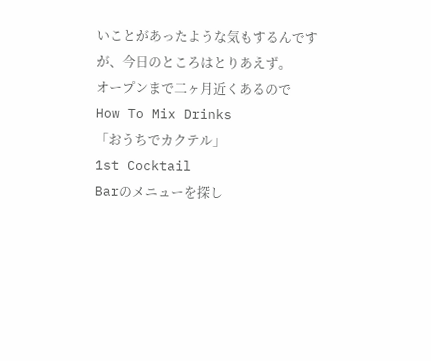いことがあったような気もするんですが、今日のところはとりあえず。
オープンまで二ヶ月近くあるので
How To Mix Drinks
「おうちでカクテル」
1st Cocktail
Barのメニューを探し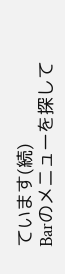ています(続)
Barのメニューを探して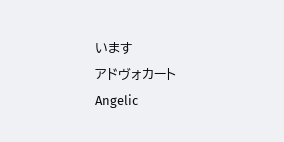います
アドヴォカート
Angelic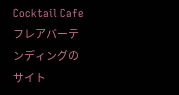Cocktail Cafe
フレアバーテンディングのサイト